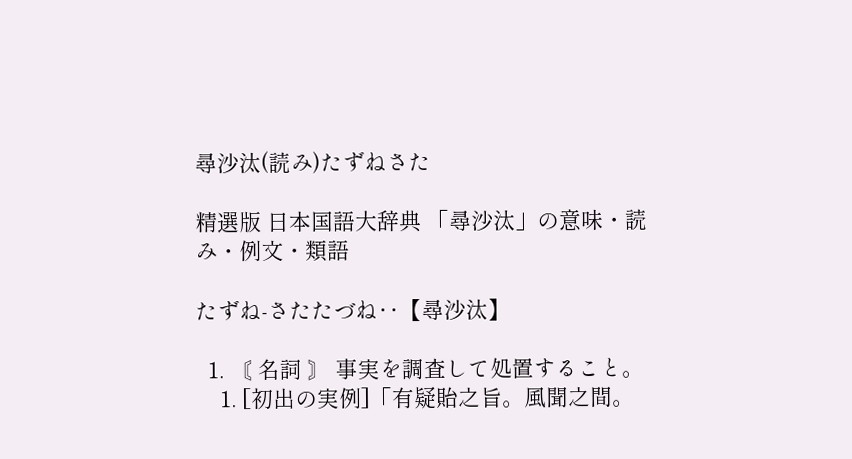尋沙汰(読み)たずねさた

精選版 日本国語大辞典 「尋沙汰」の意味・読み・例文・類語

たずね‐さたたづね‥【尋沙汰】

  1. 〘 名詞 〙 事実を調査して処置すること。
    1. [初出の実例]「有疑貽之旨。風聞之間。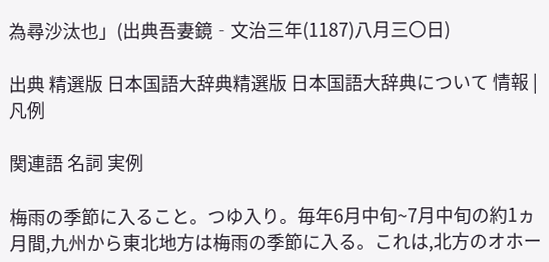為尋沙汰也」(出典吾妻鏡‐文治三年(1187)八月三〇日)

出典 精選版 日本国語大辞典精選版 日本国語大辞典について 情報 | 凡例

関連語 名詞 実例

梅雨の季節に入ること。つゆ入り。毎年6月中旬~7月中旬の約1ヵ月間,九州から東北地方は梅雨の季節に入る。これは,北方のオホー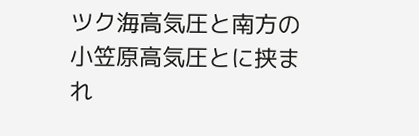ツク海高気圧と南方の小笠原高気圧とに挟まれ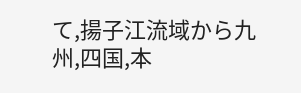て,揚子江流域から九州,四国,本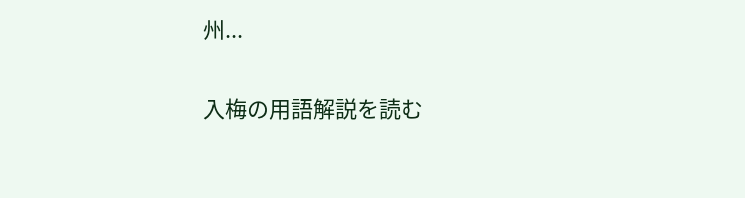州...

入梅の用語解説を読む